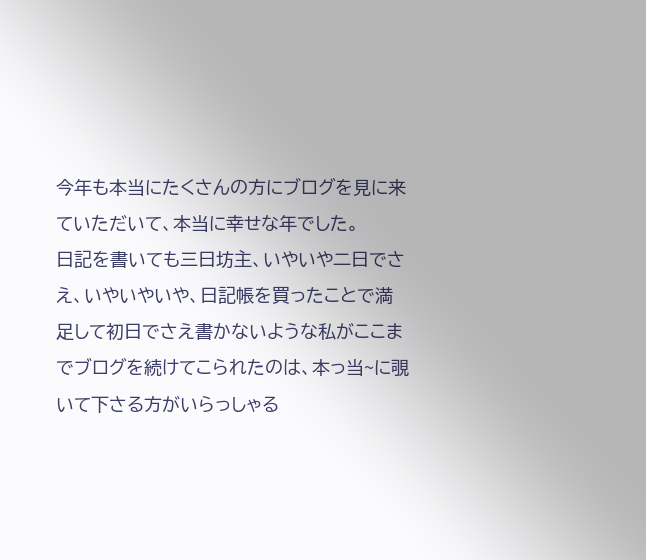今年も本当にたくさんの方にブログを見に来ていただいて、本当に幸せな年でした。
日記を書いても三日坊主、いやいや二日でさえ、いやいやいや、日記帳を買ったことで満足して初日でさえ書かないような私がここまでブログを続けてこられたのは、本っ当~に覗いて下さる方がいらっしゃる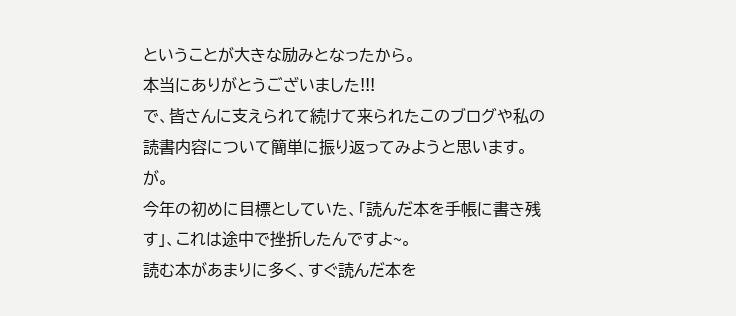ということが大きな励みとなったから。
本当にありがとうございました!!!
で、皆さんに支えられて続けて来られたこのブログや私の読書内容について簡単に振り返ってみようと思います。
が。
今年の初めに目標としていた、「読んだ本を手帳に書き残す」、これは途中で挫折したんですよ~。
読む本があまりに多く、すぐ読んだ本を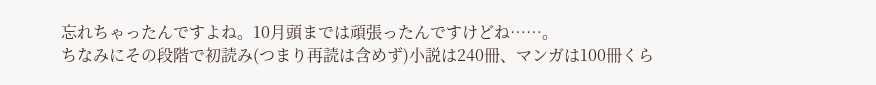忘れちゃったんですよね。10月頭までは頑張ったんですけどね……。
ちなみにその段階で初読み(つまり再読は含めず)小説は240冊、マンガは100冊くら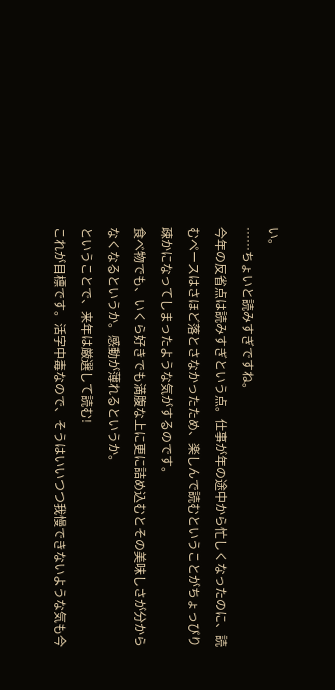い。
……ちょいと読みすぎですね。
今年の反省点は読みすぎという点。仕事が年の途中から忙しくなったのに、読むペースはさほど落とさなかったため、楽しんで読むということがちょっぴり疎かになってしまったような気がするのです。
食べ物でも、いくら好きでも満腹な上に更に詰め込むとその美味しさが分からなくなるというか。感動が薄れるというか。
ということで、来年は厳選して読む!
これが目標です。活字中毒なので、そうはいいつつ我慢できないような気も今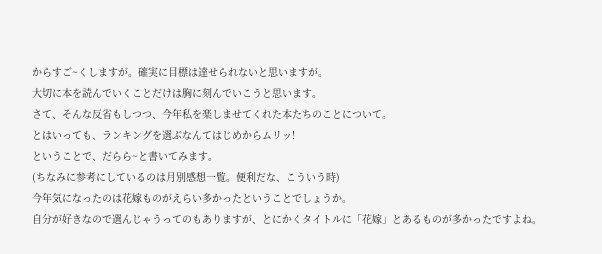からすご~くしますが。確実に目標は達せられないと思いますが。
大切に本を読んでいくことだけは胸に刻んでいこうと思います。
さて、そんな反省もしつつ、今年私を楽しませてくれた本たちのことについて。
とはいっても、ランキングを選ぶなんてはじめからムリッ!
ということで、だらら~と書いてみます。
(ちなみに参考にしているのは月別感想一覧。便利だな、こういう時)
今年気になったのは花嫁ものがえらい多かったということでしょうか。
自分が好きなので選んじゃうってのもありますが、とにかくタイトルに「花嫁」とあるものが多かったですよね。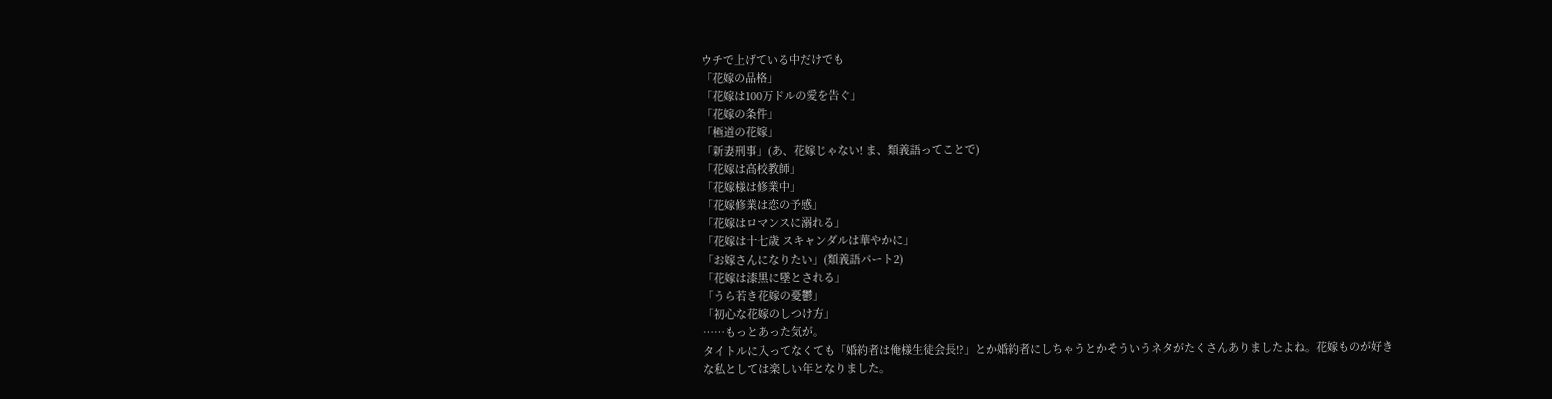ウチで上げている中だけでも
「花嫁の品格」
「花嫁は100万ドルの愛を告ぐ」
「花嫁の条件」
「極道の花嫁」
「新妻刑事」(あ、花嫁じゃない! ま、類義語ってことで)
「花嫁は高校教師」
「花嫁様は修業中」
「花嫁修業は恋の予感」
「花嫁はロマンスに溺れる」
「花嫁は十七歳 スキャンダルは華やかに」
「お嫁さんになりたい」(類義語パート2)
「花嫁は漆黒に墜とされる」
「うら若き花嫁の憂鬱」
「初心な花嫁のしつけ方」
……もっとあった気が。
タイトルに入ってなくても「婚約者は俺様生徒会長!?」とか婚約者にしちゃうとかそういうネタがたくさんありましたよね。花嫁ものが好きな私としては楽しい年となりました。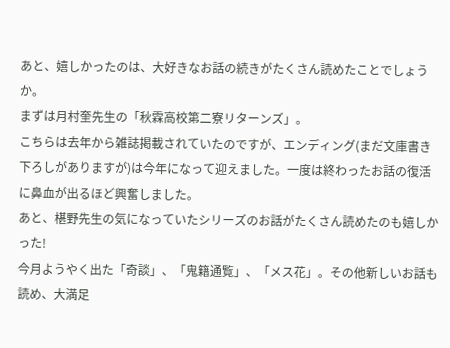あと、嬉しかったのは、大好きなお話の続きがたくさん読めたことでしょうか。
まずは月村奎先生の「秋霖高校第二寮リターンズ」。
こちらは去年から雑誌掲載されていたのですが、エンディング(まだ文庫書き下ろしがありますが)は今年になって迎えました。一度は終わったお話の復活に鼻血が出るほど興奮しました。
あと、椹野先生の気になっていたシリーズのお話がたくさん読めたのも嬉しかった!
今月ようやく出た「奇談」、「鬼籍通覧」、「メス花」。その他新しいお話も読め、大満足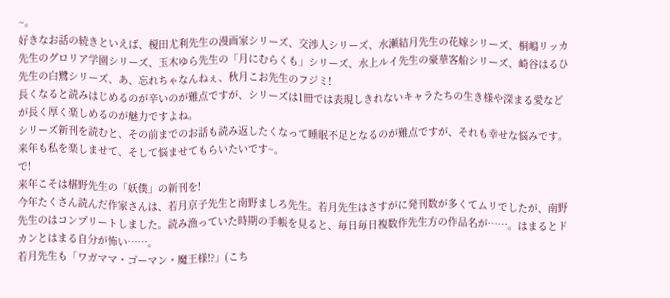~。
好きなお話の続きといえば、榎田尤利先生の漫画家シリーズ、交渉人シリーズ、水瀬結月先生の花嫁シリーズ、桐嶋リッカ先生のグロリア学園シリーズ、玉木ゆら先生の「月にむらくも」シリーズ、水上ルイ先生の豪華客船シリーズ、崎谷はるひ先生の白鷺シリーズ、あ、忘れちゃなんねぇ、秋月こお先生のフジミ!
長くなると読みはじめるのが辛いのが難点ですが、シリーズは1冊では表現しきれないキャラたちの生き様や深まる愛などが長く厚く楽しめるのが魅力ですよね。
シリーズ新刊を読むと、その前までのお話も読み返したくなって睡眠不足となるのが難点ですが、それも幸せな悩みです。来年も私を楽しませて、そして悩ませてもらいたいです~。
で!
来年こそは椹野先生の「妖僕」の新刊を!
今年たくさん読んだ作家さんは、若月京子先生と南野ましろ先生。若月先生はさすがに発刊数が多くてムリでしたが、南野先生のはコンプリートしました。読み漁っていた時期の手帳を見ると、毎日毎日複数作先生方の作品名が……。はまるとドカンとはまる自分が怖い……。
若月先生も「ワガママ・ゴーマン・魔王様!?」(こち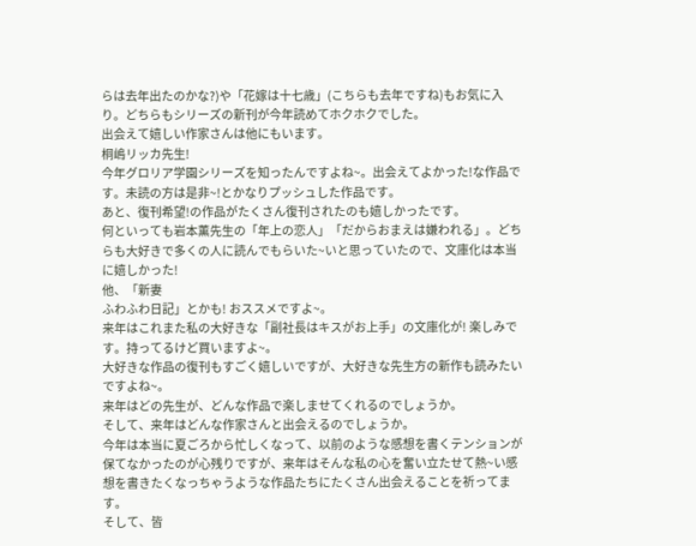らは去年出たのかな?)や「花嫁は十七歳」(こちらも去年ですね)もお気に入り。どちらもシリーズの新刊が今年読めてホクホクでした。
出会えて嬉しい作家さんは他にもいます。
桐嶋リッカ先生!
今年グロリア学園シリーズを知ったんですよね~。出会えてよかった!な作品です。未読の方は是非~!とかなりプッシュした作品です。
あと、復刊希望!の作品がたくさん復刊されたのも嬉しかったです。
何といっても岩本薫先生の「年上の恋人」「だからおまえは嫌われる」。どちらも大好きで多くの人に読んでもらいた~いと思っていたので、文庫化は本当に嬉しかった!
他、「新妻
ふわふわ日記」とかも! おススメですよ~。
来年はこれまた私の大好きな「副社長はキスがお上手」の文庫化が! 楽しみです。持ってるけど買いますよ~。
大好きな作品の復刊もすごく嬉しいですが、大好きな先生方の新作も読みたいですよね~。
来年はどの先生が、どんな作品で楽しませてくれるのでしょうか。
そして、来年はどんな作家さんと出会えるのでしょうか。
今年は本当に夏ごろから忙しくなって、以前のような感想を書くテンションが保てなかったのが心残りですが、来年はそんな私の心を奮い立たせて熱~い感想を書きたくなっちゃうような作品たちにたくさん出会えることを祈ってます。
そして、皆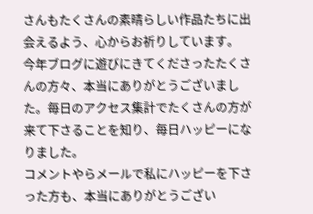さんもたくさんの素晴らしい作品たちに出会えるよう、心からお祈りしています。
今年ブログに遊びにきてくださったたくさんの方々、本当にありがとうございました。毎日のアクセス集計でたくさんの方が来て下さることを知り、毎日ハッピーになりました。
コメントやらメールで私にハッピーを下さった方も、本当にありがとうござい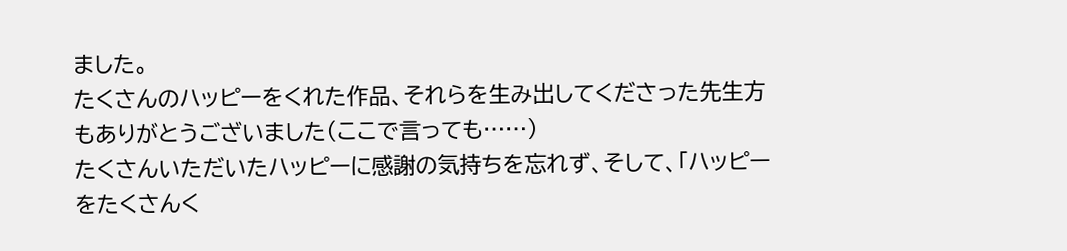ました。
たくさんのハッピーをくれた作品、それらを生み出してくださった先生方もありがとうございました(ここで言っても……)
たくさんいただいたハッピーに感謝の気持ちを忘れず、そして、「ハッピーをたくさんく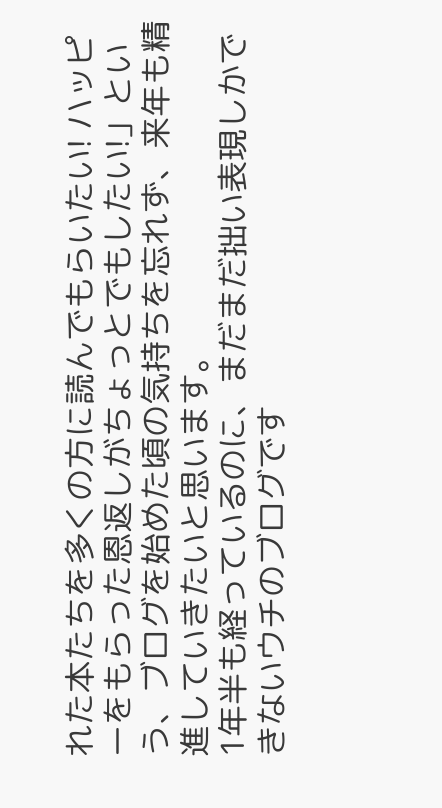れた本たちを多くの方に読んでもらいたい! ハッピーをもらった恩返しがちょっとでもしたい!」という、ブログを始めた頃の気持ちを忘れず、来年も精進していきたいと思います。
1年半も経っているのに、まだまだ拙い表現しかできないウチのブログです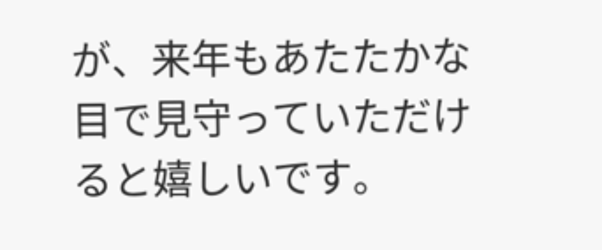が、来年もあたたかな目で見守っていただけると嬉しいです。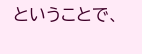ということで、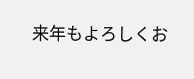来年もよろしくお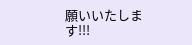願いいたします!!!